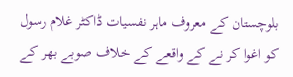بلوچستان کے معروف ماہر نفسیات ڈاکٹر غلام رسول کو اغوا کر نے کے واقعے کے خلاف صوبے بھر کے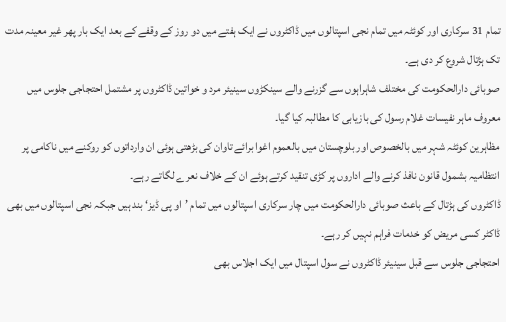تمام 31 سرکاری اور کوئٹہ میں تمام نجی اسپتالوں میں ڈاکٹروں نے ایک ہفتے میں دو روز کے وقفے کے بعد ایک بار پھر غیر معینہ مدت تک ہڑتال شروع کر دی ہے۔
صوبائی دارالحکومت کی مختلف شاہراہوں سے گزرنے والے سینکڑوں سینیئر مرد و خواتین ڈاکٹروں پر مشتمل احتجاجی جلوس میں معروف ماہر نفیسات غلام رسول کی بازیابی کا مطالبہ کیا گیا۔
مظاہرین کوئٹہ شہر میں بالخصوص اور بلوچستان میں بالعموم اغوا برائے تاوان کی بڑھتی ہوئی ان وارداتوں کو روکنے میں ناکامی پر انتظامیہ بشمول قانون نافذ کرنے والے اداروں پر کڑی تنقید کرتے ہوئے ان کے خلاف نعرے لگاتے رہے۔
ڈاکٹروں کی ہڑتال کے باعث صوبائی دارالحکومت میں چار سرکاری اسپتالوں میں تمام ’او پی ڈیز‘ بند ہیں جبکہ نجی اسپتالوں میں بھی ڈاکٹر کسی مریض کو خدمات فراہم نہیں کر رہے۔
احتجاجی جلوس سے قبل سینیئر ڈاکٹروں نے سول اسپتال میں ایک اجلاس بھی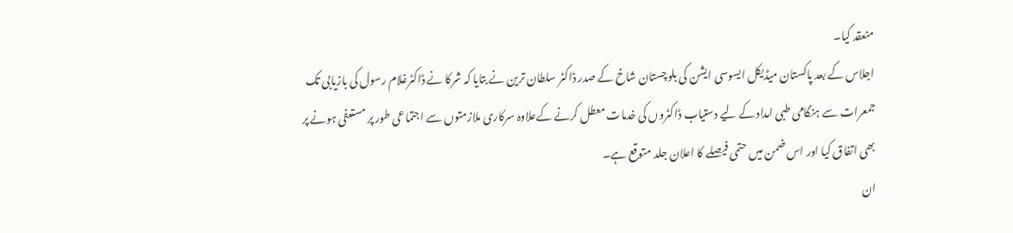منعقد کیا۔
اجلاس کے بعد پاکستان میڈیکل ایسوسی ایشن کی بلوچستان شاخ کے صدر ڈاکٹر سلطان ترین نے بتایا کہ شرکا نے ڈاکٹرغلام رسول کی بازیابی تک جمعرات سے ہنگامی طبی امداد کے لیے دستیاب ڈاکٹروں کی خدمات معطل کرنے کےعلاوہ سرکاری ملازمتوں سے اجتماعی طور پر مستعفی ہونے پر بھی اتفاق کیا اور اس ضمن میں حتمی فیصلے کا اعلان جلد متوقع ہے۔
ان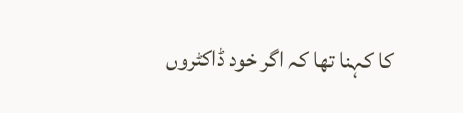کا کہنا تھا کہ اگر خود ڈاکٹروں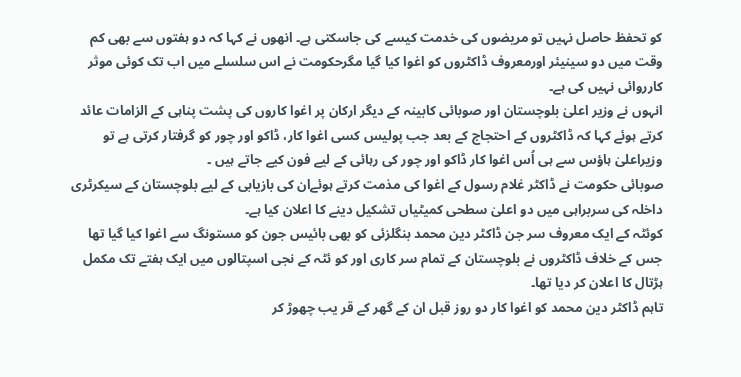کو تحفظ حاصل نہیں تو مریضوں کی خدمت کیسے کی جاسکتی ہے۔ انھوں نے کہا کہ دو ہفتوں سے بھی کم وقت میں دو سینیئر اورمعروف ڈاکٹروں کو اغوا کیا گیا مگرحکومت نے اس سلسلے میں اب تک کوئی موثر کارروائی نہیں کی ہے۔
انہوں نے وزیر اعلیٰ بلوچستان اور صوبائی کابینہ کے دیگر ارکان پر اغوا کاروں کی پشت پناہی کے الزامات عائد کرتے ہوئے کہا کہ ڈاکٹروں کے احتجاج کے بعد جب پولیس کسی اغوا کار، ڈاکو اور چور کو گرفتار کرتی ہے تو وزیراعلیٰ ہاؤس سے ہی اُس اغوا کار ڈاکو اور چور کی رہائی کے لیے فون کیے جاتے ہیں ۔
صوبائی حکومت نے ڈاکٹر غلام رسول کے اغوا کی مذمت کرتے ہوئےان کی بازیابی کے لیے بلوچستان کے سیکرٹری داخلہ کی سربراہی میں دو اعلیٰ سطحی کمیٹیاں تشکیل دینے کا اعلان کیا ہے۔
کوئٹہ کے ایک معروف سر جن ڈاکٹر دین محمد بنگلزئی کو بھی بائیس جون کو مستونگ سے اغوا کیا گیا تھا جس کے خلاف ڈاکٹروں نے بلوچستان کے تمام سر کاری اور کو ئٹہ کے نجی اسپتالوں میں ایک ہفتے تک مکمل ہڑتال کا اعلان کر دیا تھا۔
تاہم ڈاکٹر دین محمد کو اغوا کار دو روز قبل ان کے گھر کے قر یب چھوڑ کر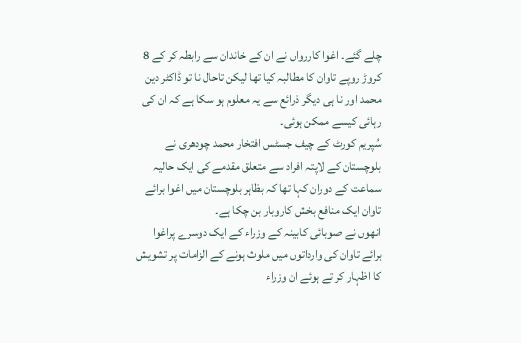چلے گئے۔ اغوا کاررواں نے ان کے خاندان سے رابطہ کر کے 8 کروڑ روپے تاوان کا مطالبہ کیا تھا لیکن تاحال نا تو ڈاکٹر دین محمد اور نا ہی دیگر ذرائع سے یہ معلوم ہو سکا ہے کہ ان کی رہائی کیسے ممکن ہوئی۔
سُپریم کورٹ کے چیف جسٹس افتخار محمد چودھری نے بلوچستان کے لاپتہ افراد سے متعلق مقدمے کی ایک حالیہ سماعت کے دوران کہا تھا کہ بظاہر بلوچستان میں اغوا برائے تاوان ایک منافع بخش کاروبار بن چکا ہے۔
انھوں نے صوبائی کابینہ کے وزراء کے ایک دوسرے پراغوا برائے تاوان کی وارداتوں میں ملوث ہونے کے الزامات پر تشویش کا اظہار کر تے ہوئے ان وزراء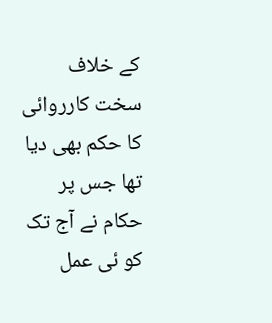کے خلاف سخت کارروائی کا حکم بھی دیا تھا جس پر حکام نے آج تک کو ئی عمل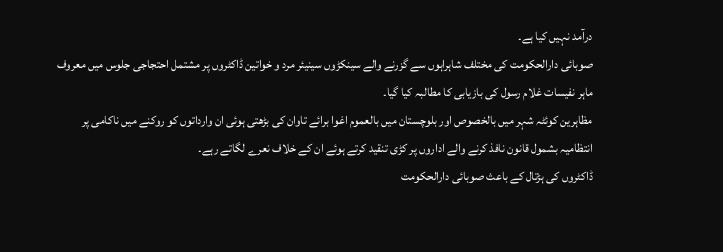درآمد نہیں کیا ہے۔
صوبائی دارالحکومت کی مختلف شاہراہوں سے گزرنے والے سینکڑوں سینیئر مرد و خواتین ڈاکٹروں پر مشتمل احتجاجی جلوس میں معروف ماہر نفیسات غلام رسول کی بازیابی کا مطالبہ کیا گیا۔
مظاہرین کوئٹہ شہر میں بالخصوص اور بلوچستان میں بالعموم اغوا برائے تاوان کی بڑھتی ہوئی ان وارداتوں کو روکنے میں ناکامی پر انتظامیہ بشمول قانون نافذ کرنے والے اداروں پر کڑی تنقید کرتے ہوئے ان کے خلاف نعرے لگاتے رہے۔
ڈاکٹروں کی ہڑتال کے باعث صوبائی دارالحکومت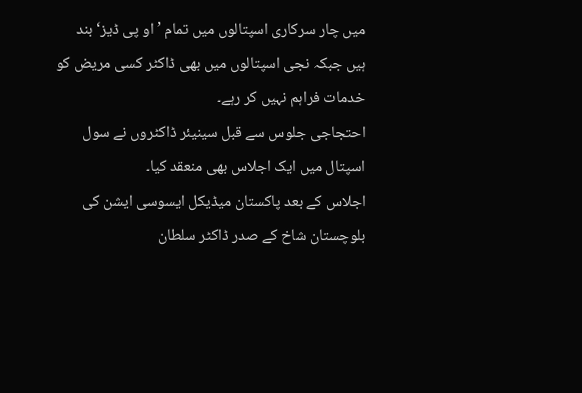میں چار سرکاری اسپتالوں میں تمام ’او پی ڈیز‘ بند ہیں جبکہ نجی اسپتالوں میں بھی ڈاکٹر کسی مریض کو خدمات فراہم نہیں کر رہے۔
احتجاجی جلوس سے قبل سینیئر ڈاکٹروں نے سول اسپتال میں ایک اجلاس بھی منعقد کیا۔
اجلاس کے بعد پاکستان میڈیکل ایسوسی ایشن کی بلوچستان شاخ کے صدر ڈاکٹر سلطان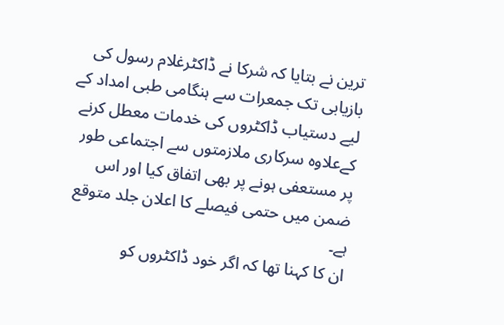ترین نے بتایا کہ شرکا نے ڈاکٹرغلام رسول کی بازیابی تک جمعرات سے ہنگامی طبی امداد کے لیے دستیاب ڈاکٹروں کی خدمات معطل کرنے کےعلاوہ سرکاری ملازمتوں سے اجتماعی طور پر مستعفی ہونے پر بھی اتفاق کیا اور اس ضمن میں حتمی فیصلے کا اعلان جلد متوقع ہے۔
ان کا کہنا تھا کہ اگر خود ڈاکٹروں کو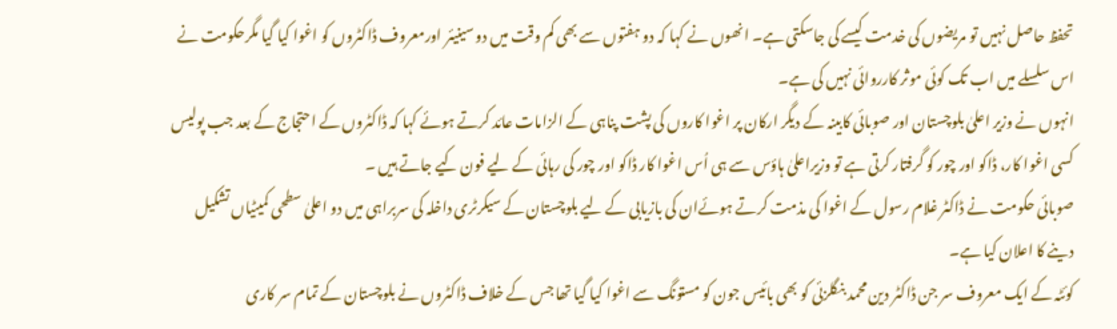تحفظ حاصل نہیں تو مریضوں کی خدمت کیسے کی جاسکتی ہے۔ انھوں نے کہا کہ دو ہفتوں سے بھی کم وقت میں دو سینیئر اورمعروف ڈاکٹروں کو اغوا کیا گیا مگرحکومت نے اس سلسلے میں اب تک کوئی موثر کارروائی نہیں کی ہے۔
انہوں نے وزیر اعلیٰ بلوچستان اور صوبائی کابینہ کے دیگر ارکان پر اغوا کاروں کی پشت پناہی کے الزامات عائد کرتے ہوئے کہا کہ ڈاکٹروں کے احتجاج کے بعد جب پولیس کسی اغوا کار، ڈاکو اور چور کو گرفتار کرتی ہے تو وزیراعلیٰ ہاؤس سے ہی اُس اغوا کار ڈاکو اور چور کی رہائی کے لیے فون کیے جاتے ہیں ۔
صوبائی حکومت نے ڈاکٹر غلام رسول کے اغوا کی مذمت کرتے ہوئےان کی بازیابی کے لیے بلوچستان کے سیکرٹری داخلہ کی سربراہی میں دو اعلیٰ سطحی کمیٹیاں تشکیل دینے کا اعلان کیا ہے۔
کوئٹہ کے ایک معروف سر جن ڈاکٹر دین محمد بنگلزئی کو بھی بائیس جون کو مستونگ سے اغوا کیا گیا تھا جس کے خلاف ڈاکٹروں نے بلوچستان کے تمام سر کاری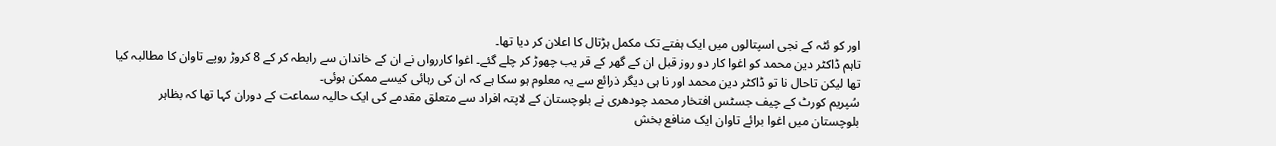اور کو ئٹہ کے نجی اسپتالوں میں ایک ہفتے تک مکمل ہڑتال کا اعلان کر دیا تھا۔
تاہم ڈاکٹر دین محمد کو اغوا کار دو روز قبل ان کے گھر کے قر یب چھوڑ کر چلے گئے۔ اغوا کاررواں نے ان کے خاندان سے رابطہ کر کے 8 کروڑ روپے تاوان کا مطالبہ کیا تھا لیکن تاحال نا تو ڈاکٹر دین محمد اور نا ہی دیگر ذرائع سے یہ معلوم ہو سکا ہے کہ ان کی رہائی کیسے ممکن ہوئی۔
سُپریم کورٹ کے چیف جسٹس افتخار محمد چودھری نے بلوچستان کے لاپتہ افراد سے متعلق مقدمے کی ایک حالیہ سماعت کے دوران کہا تھا کہ بظاہر بلوچستان میں اغوا برائے تاوان ایک منافع بخش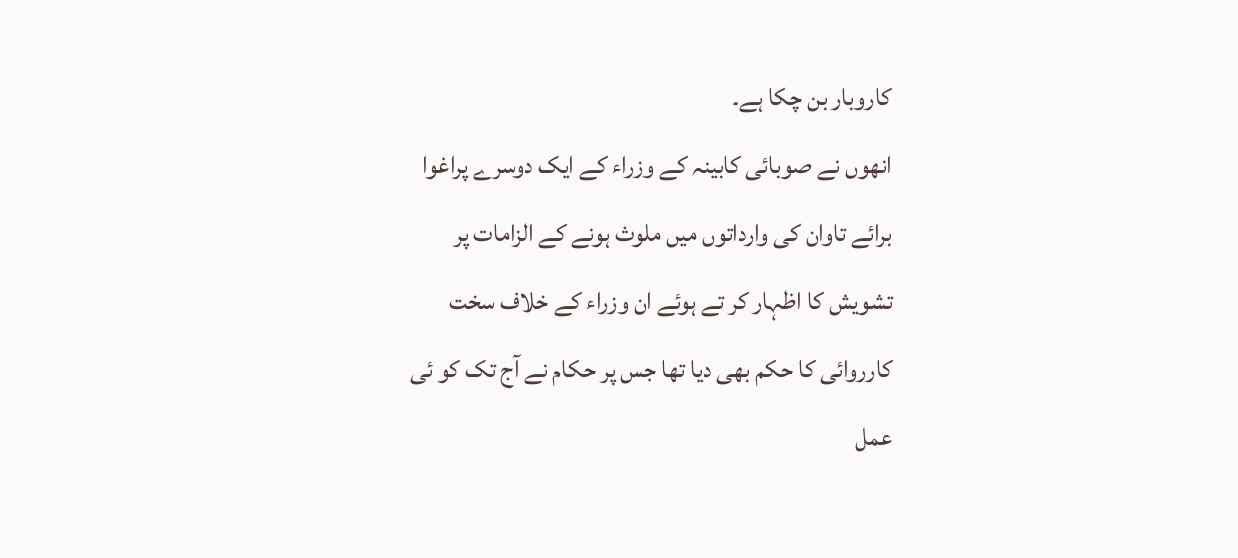کاروبار بن چکا ہے۔
انھوں نے صوبائی کابینہ کے وزراء کے ایک دوسرے پراغوا برائے تاوان کی وارداتوں میں ملوث ہونے کے الزامات پر تشویش کا اظہار کر تے ہوئے ان وزراء کے خلاف سخت کارروائی کا حکم بھی دیا تھا جس پر حکام نے آج تک کو ئی عمل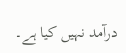درآمد نہیں کیا ہے۔